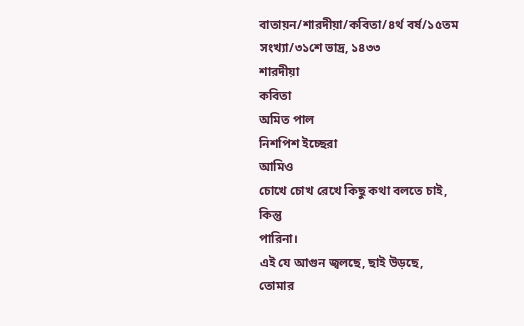বাতায়ন/শারদীয়া/কবিতা/৪র্থ বর্ষ/১৫তম
সংখ্যা/৩১শে ভাদ্র, ১৪৩৩
শারদীয়া
কবিতা
অমিত পাল
নিশপিশ ইচ্ছেরা
আমিও
চোখে চোখ রেখে কিছু কথা বলতে চাই,
কিন্তু
পারিনা।
এই যে আগুন জ্বলছে, ছাই উড়ছে,
তোমার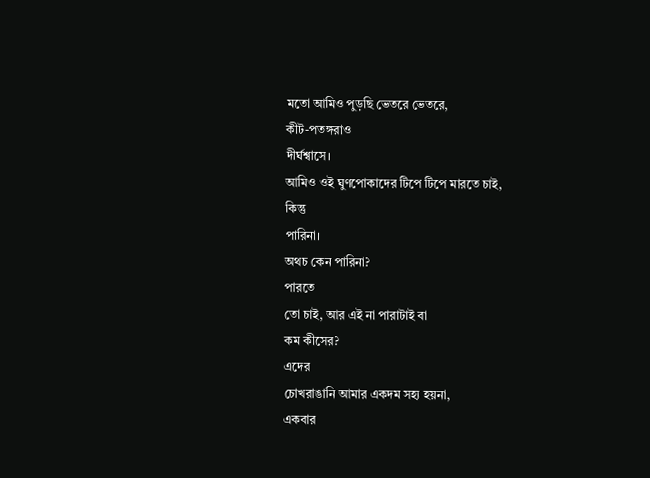মতো আমিও পুড়ছি ভেতরে ভেতরে,
কীট-পতঙ্গরাও
দীর্ঘশ্বাসে।
আমিও ওই ঘুণপোকাদের টিপে টিপে মারতে চাই,
কিন্তু
পারিনা।
অথচ কেন পারিনা?
পারতে
তো চাই, আর এই না পারাটাই বা
কম কীসের?
এদের
চোখরাঙানি আমার একদম সহ্য হয়না,
একবার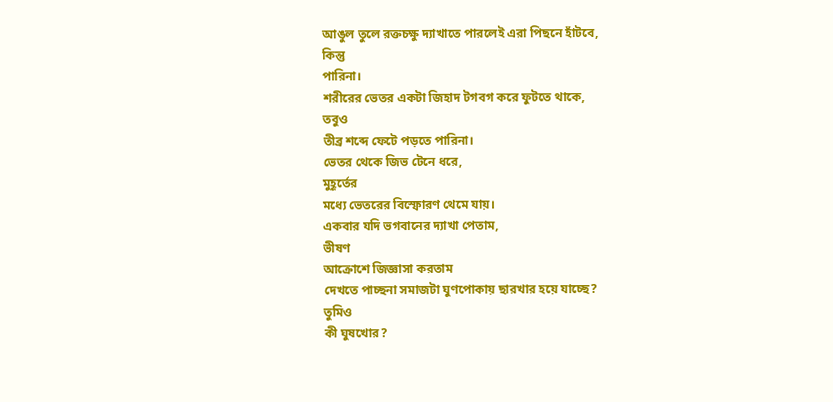আঙুল তুলে রক্তচক্ষু দ্যাখাতে পারলেই এরা পিছনে হাঁটবে,
কিন্তু
পারিনা।
শরীরের ভেতর একটা জিহাদ টগবগ করে ফুটতে থাকে,
তবুও
তীব্র শব্দে ফেটে পড়তে পারিনা।
ভেতর থেকে জিভ টেনে ধরে,
মুহূর্তের
মধ্যে ভেতরের বিস্ফোরণ থেমে যায়।
একবার যদি ভগবানের দ্যাখা পেতাম,
ভীষণ
আক্রোশে জিজ্ঞাসা করতাম
দেখতে পাচ্ছনা সমাজটা ঘুণপোকায় ছারখার হয়ে যাচ্ছে?
তুমিও
কী ঘুষখোর?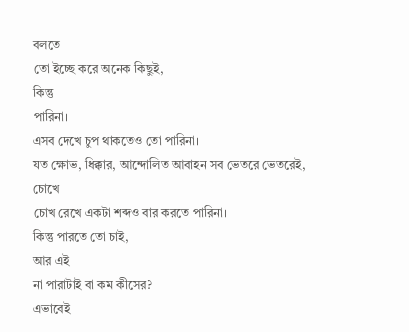বলতে
তো ইচ্ছে করে অনেক কিছুই,
কিন্তু
পারিনা।
এসব দেখে চুপ থাকতেও তো পারিনা।
যত ক্ষোভ, ধিক্কার, আন্দোলিত আবাহন সব ভেতরে ভেতরেই,
চোখে
চোখ রেখে একটা শব্দও বার করতে পারিনা।
কিন্তু পারতে তো চাই,
আর এই
না পারাটাই বা কম কীসের?
এভাবেই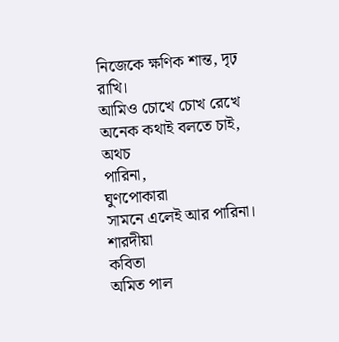নিজেকে ক্ষণিক শান্ত, দৃঢ় রাখি।
আমিও চোখে চোখ রেখে অনেক কথাই বলতে চাই,
অথচ
পারিনা,
ঘুণপোকারা
সামনে এলেই আর পারিনা।
শারদীয়া
কবিতা
অমিত পাল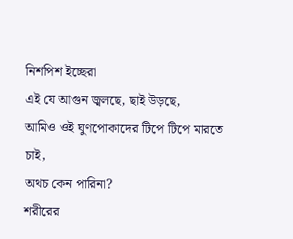নিশপিশ ইচ্ছেরা
এই যে আগুন জ্বলছে, ছাই উড়ছে,
আমিও ওই ঘুণপোকাদের টিপে টিপে মারতে চাই,
অথচ কেন পারিনা?
শরীরের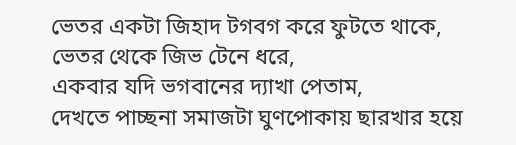ভেতর একটা জিহাদ টগবগ করে ফুটতে থাকে,
ভেতর থেকে জিভ টেনে ধরে,
একবার যদি ভগবানের দ্যাখা পেতাম,
দেখতে পাচ্ছনা সমাজটা ঘুণপোকায় ছারখার হয়ে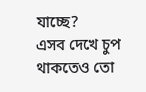যাচ্ছে?
এসব দেখে চুপ থাকতেও তো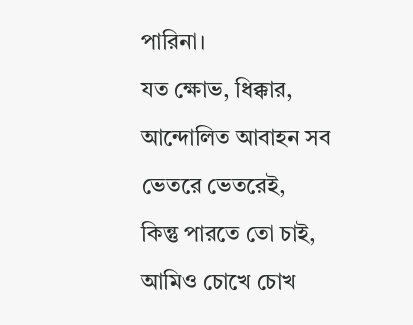পারিনা।
যত ক্ষোভ, ধিক্কার, আন্দোলিত আবাহন সব ভেতরে ভেতরেই,
কিন্তু পারতে তো চাই,
আমিও চোখে চোখ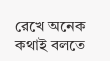রেখে অনেক কথাই বলতে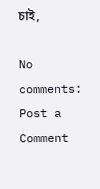চাই,

No comments:
Post a Comment